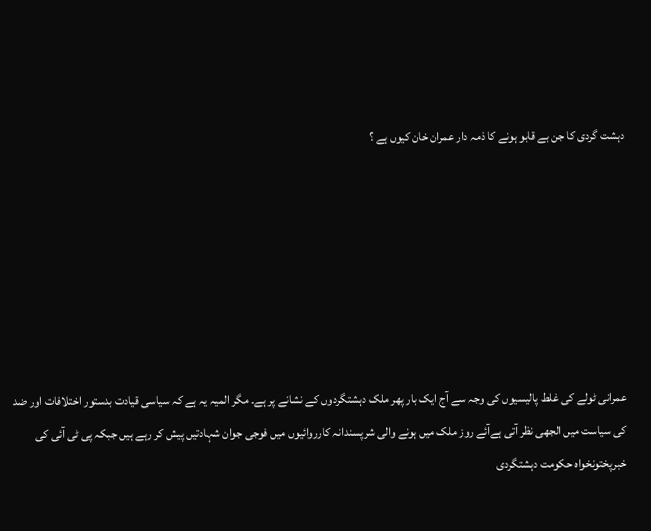دہشت گردی کا جن بے قابو ہونے کا ذمہ دار عمران خان کیوں ہے ؟







عمرانی ٹولے کی غلط پالیسیوں کی وجہ سے آج ایک بار پھر ملک دہشتگردوں کے نشانے پر ہے۔ مگر المیہ یہ ہے کہ سیاسی قیادت بدستور اختلافات اور ضد کی سیاست میں الجھی نظر آتی ہےآئے روز ملک میں ہونے والی شرپسندانہ کارروائیوں میں فوجی جوان شہادتیں پیش کر رہے ہیں جبکہ پی ٹی آئی کی خبرپختونخواہ حکومت دہشتگردی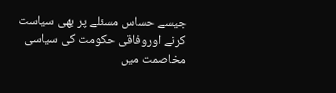جیسے حساس مسئلے پر بھی سیاست کرنے اوروفاقی حکومت کی سیاسی مخاصمت میں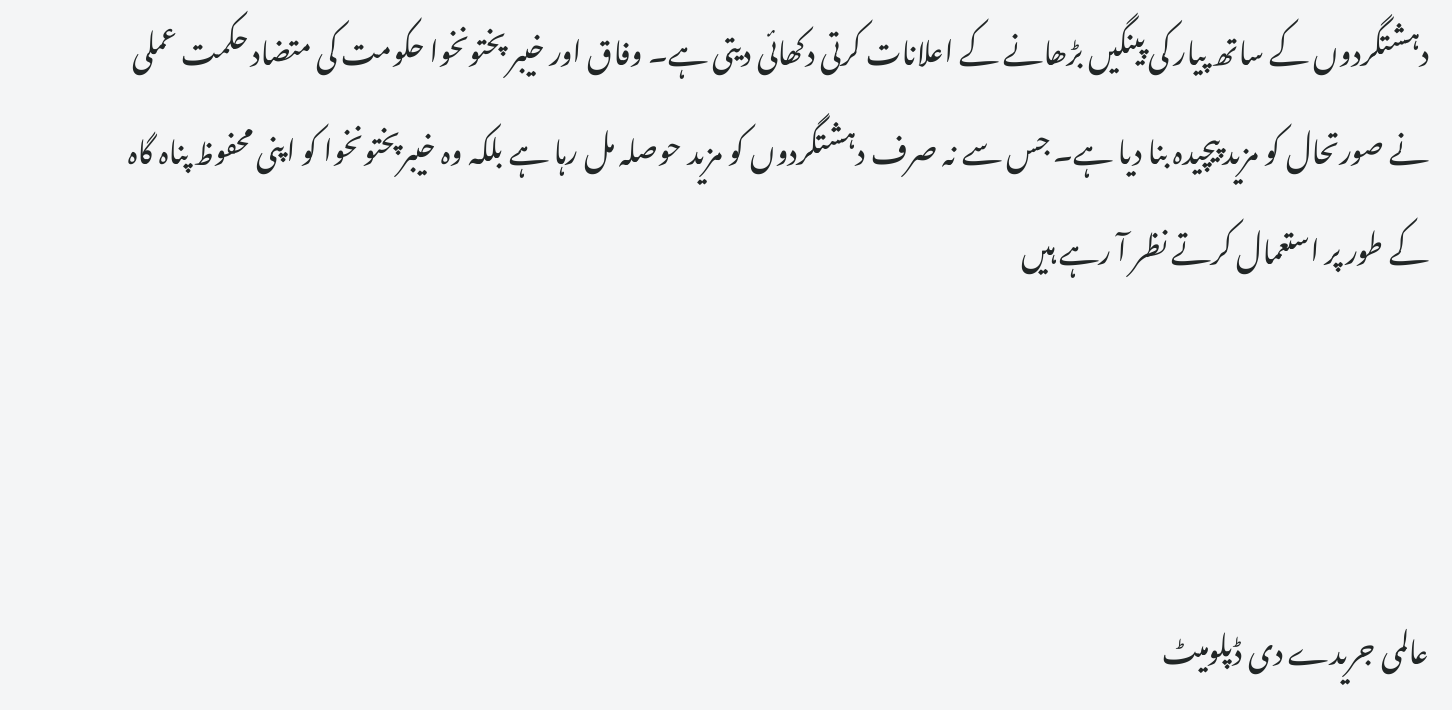دہشتگردوں کے ساتھ پیار کی پینگیں بڑھانے کے اعلانات کرتی دکھائی دیتی ہے۔ وفاق اور خیبر پختونخوا حکومت کی متضاد حکمت عملی نے صورتحال کو مزید پیچیدہ بنا دیا ہے۔ جس سے نہ صرف دہشتگردوں کو مزید حوصلہ مل رہا ہے بلکہ وہ خیبرپختونخوا کو اپنی محفوظ پناہ گاہ کے طور پر استعمال کرتے نظر آ رہے ہیں



عالمی جریدے دی ڈپلومیٹ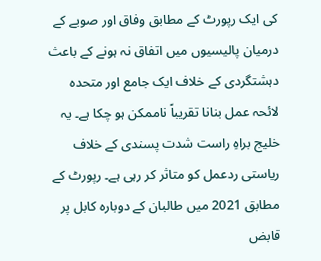کی ایک رپورٹ کے مطابق وفاق اور صوبے کے درمیان پالیسیوں میں اتفاق نہ ہونے کے باعث دہشتگردی کے خلاف ایک جامع اور متحدہ لائحہ عمل بنانا تقریباً ناممکن ہو چکا ہے۔ یہ خلیج براہِ راست شدت پسندی کے خلاف ریاستی ردعمل کو متاثر کر رہی ہے۔ رپورٹ کے مطابق 2021 میں طالبان کے دوبارہ کابل پر قابض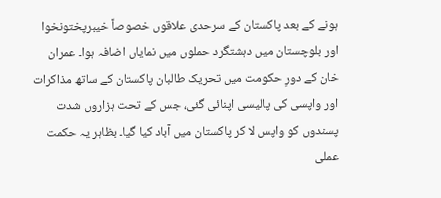ہونے کے بعد پاکستان کے سرحدی علاقوں خصوصاً خیبرپختونخوا اور بلوچستان میں دہشتگرد حملوں میں نمایاں اضافہ ہوا۔ عمران خان کے دورِ حکومت میں تحریک طالبان پاکستان کے ساتھ مذاکرات اور واپسی کی پالیسی اپنائی گئی، جس کے تحت ہزاروں شدت پسندوں کو واپس لا کر پاکستان میں آباد کیا گیا۔ بظاہر یہ حکمت عملی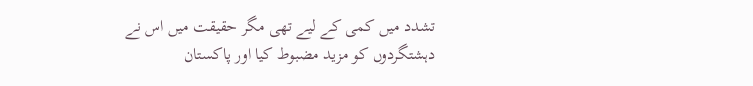تشدد میں کمی کے لیے تھی مگر حقیقت میں اس نے دہشتگردوں کو مزید مضبوط کیا اور پاکستان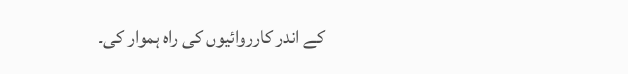کے اندر کارروائیوں کی راہ ہموار کی۔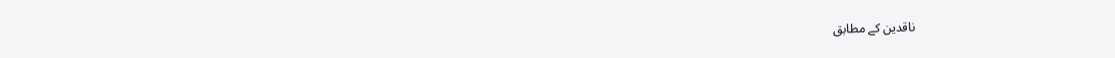ناقدین کے مطابق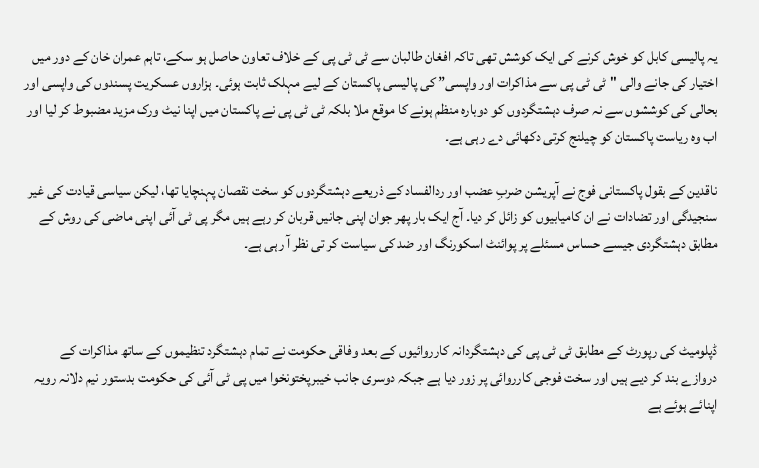یہ پالیسی کابل کو خوش کرنے کی ایک کوشش تھی تاکہ افغان طالبان سے ٹی ٹی پی کے خلاف تعاون حاصل ہو سکے، تاہم عمران خان کے دور میں اختیار کی جانے والی "ٹی ٹی پی سے مذاکرات اور واپسی” کی پالیسی پاکستان کے لیے مہلک ثابت ہوئی۔ ہزاروں عسکریت پسندوں کی واپسی اور بحالی کی کوششوں سے نہ صرف دہشتگردوں کو دوبارہ منظم ہونے کا موقع ملا بلکہ ٹی ٹی پی نے پاکستان میں اپنا نیٹ ورک مزید مضبوط کر لیا اور اب وہ ریاست پاکستان کو چیلنج کرتی دکھائی دے رہی ہے۔

ناقدین کے بقول پاکستانی فوج نے آپریشن ضربِ عضب اور ردالفساد کے ذریعے دہشتگردوں کو سخت نقصان پہنچایا تھا، لیکن سیاسی قیادت کی غیر سنجیدگی اور تضادات نے ان کامیابیوں کو زائل کر دیا۔ آج ایک بار پھر جوان اپنی جانیں قربان کر رہے ہیں مگر پی ٹی آئی اپنی ماضی کی روش کے مطابق دہشتگردی جیسے حساس مسئلے پر پوائنٹ اسکورنگ اور ضد کی سیاست کر تی نظر آ رہی ہے۔



ڈپلومیٹ کی رپورٹ کے مطابق ٹی ٹی پی کی دہشتگردانہ کارروائیوں کے بعد وفاقی حکومت نے تمام دہشتگرد تنظیموں کے ساتھ مذاکرات کے دروازے بند کر دیے ہیں اور سخت فوجی کارروائی پر زور دیا ہے جبکہ دوسری جانب خیبرپختونخوا میں پی ٹی آئی کی حکومت بدستور نیم دلانہ رویہ اپنائے ہوئے ہے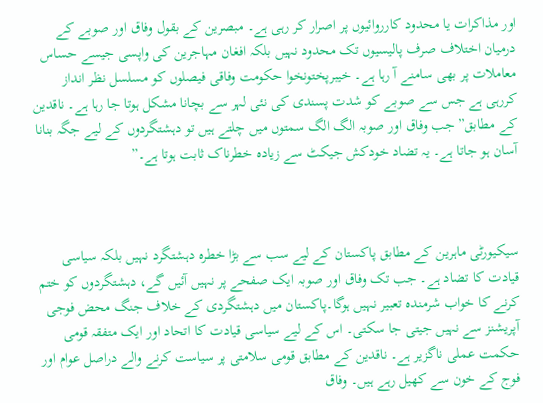اور مذاکرات یا محدود کارروائیوں پر اصرار کر رہی ہے۔ مبصرین کے بقول وفاق اور صوبے کے درمیان اختلاف صرف پالیسیوں تک محدود نہیں بلکہ افغان مہاجرین کی واپسی جیسے حساس معاملات پر بھی سامنے آ رہا ہے۔ خیبرپختونخوا حکومت وفاقی فیصلوں کو مسلسل نظر انداز کررہی ہے جس سے صوبے کو شدت پسندی کی نئی لہر سے بچانا مشکل ہوتا جا رہا ہے۔ ناقدین کے مطابق”جب وفاق اور صوبہ الگ الگ سمتوں میں چلتے ہیں تو دہشتگردوں کے لیے جگہ بنانا آسان ہو جاتا ہے۔ یہ تضاد خودکش جیکٹ سے زیادہ خطرناک ثابت ہوتا ہے۔”



سیکیورٹی ماہرین کے مطابق پاکستان کے لیے سب سے بڑا خطرہ دہشتگرد نہیں بلکہ سیاسی قیادت کا تضاد ہے۔ جب تک وفاق اور صوبہ ایک صفحے پر نہیں آئیں گے، دہشتگردوں کو ختم کرنے کا خواب شرمندہ تعبیر نہیں ہوگا۔پاکستان میں دہشتگردی کے خلاف جنگ محض فوجی آپریشنز سے نہیں جیتی جا سکتی۔ اس کے لیے سیاسی قیادت کا اتحاد اور ایک متفقہ قومی حکمت عملی ناگزیر ہے۔ ناقدین کے مطابق قومی سلامتی پر سیاست کرنے والے دراصل عوام اور فوج کے خون سے کھیل رہے ہیں۔ وفاق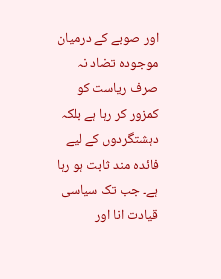اور صوبے کے درمیان موجودہ تضاد نہ صرف ریاست کو کمزور کر رہا ہے بلکہ دہشتگردوں کے لیے فائدہ مند ثابت ہو رہا ہے۔ جب تک سیاسی قیادت انا اور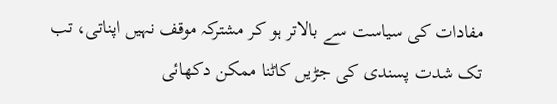مفادات کی سیاست سے بالاتر ہو کر مشترکہ موقف نہیں اپناتی، تب تک شدت پسندی کی جڑیں کاٹنا ممکن دکھائی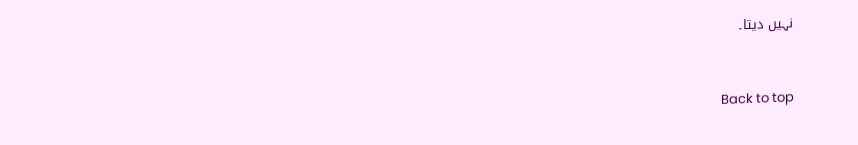نہیں دیتا۔



Back to top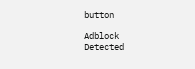button

Adblock Detected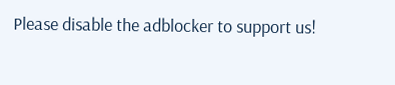Please disable the adblocker to support us!